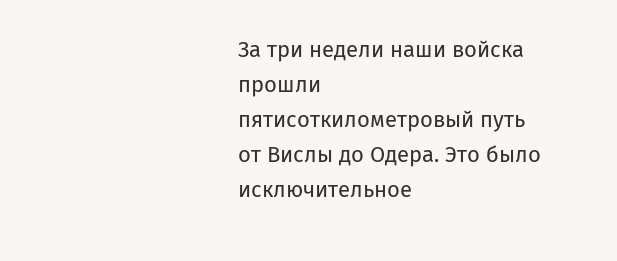За три недели наши войска прошли пятисоткилометровый путь от Вислы до Одера. Это было исключительное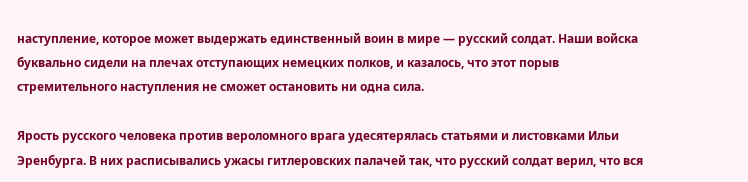наступление, которое может выдержать единственный воин в мире — русский солдат. Наши войска буквально сидели на плечах отступающих немецких полков, и казалось, что этот порыв стремительного наступления не сможет остановить ни одна сила.

Ярость русского человека против вероломного врага удесятерялась статьями и листовками Ильи Эренбурга. В них расписывались ужасы гитлеровских палачей так, что русский солдат верил, что вся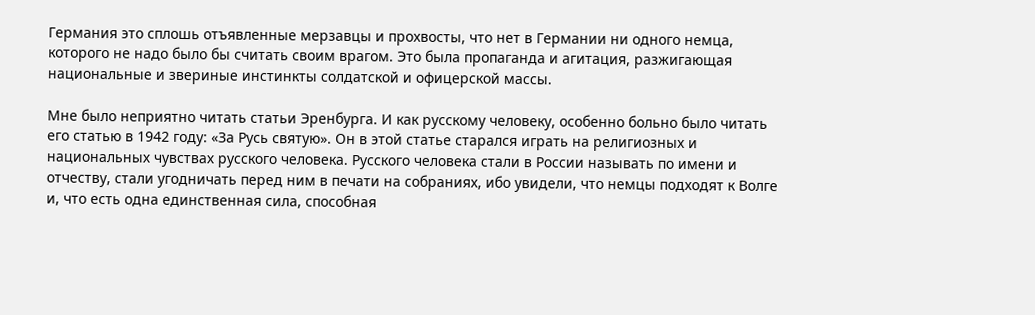Германия это сплошь отъявленные мерзавцы и прохвосты, что нет в Германии ни одного немца, которого не надо было бы считать своим врагом. Это была пропаганда и агитация, разжигающая национальные и звериные инстинкты солдатской и офицерской массы.

Мне было неприятно читать статьи Эренбурга. И как русскому человеку, особенно больно было читать его статью в 1942 году: «За Русь святую». Он в этой статье старался играть на религиозных и национальных чувствах русского человека. Русского человека стали в России называть по имени и отчеству, стали угодничать перед ним в печати на собраниях, ибо увидели, что немцы подходят к Волге и, что есть одна единственная сила, способная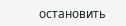остановить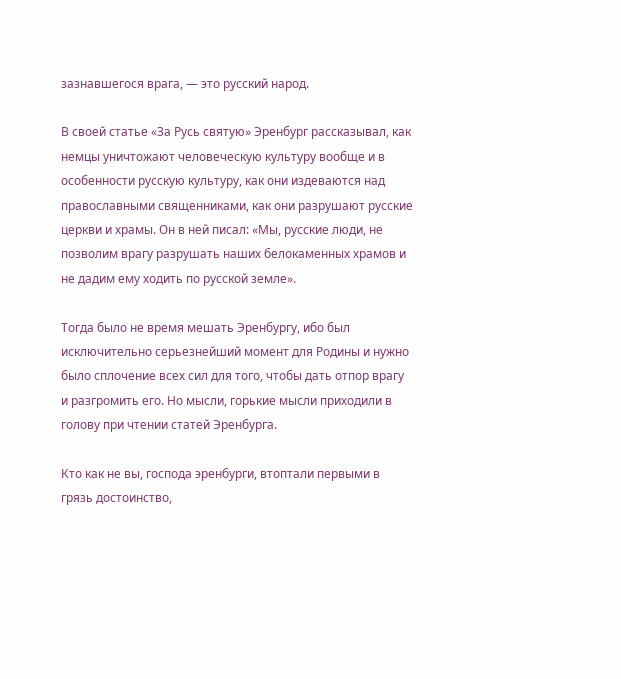зазнавшегося врага, — это русский народ.

В своей статье «За Русь святую» Эренбург рассказывал, как немцы уничтожают человеческую культуру вообще и в особенности русскую культуру, как они издеваются над православными священниками, как они разрушают русские церкви и храмы. Он в ней писал: «Мы, русские люди, не позволим врагу разрушать наших белокаменных храмов и не дадим ему ходить по русской земле».

Тогда было не время мешать Эренбургу, ибо был исключительно серьезнейший момент для Родины и нужно было сплочение всех сил для того, чтобы дать отпор врагу и разгромить его. Но мысли, горькие мысли приходили в голову при чтении статей Эренбурга.

Кто как не вы, господа эренбурги, втоптали первыми в грязь достоинство,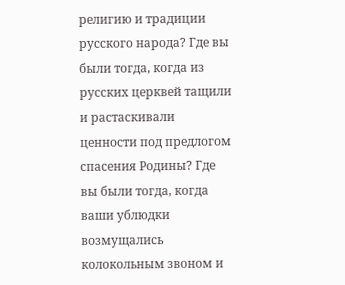религию и традиции русского народа? Где вы были тогда, когда из русских церквей тащили и растаскивали ценности под предлогом спасения Родины? Где вы были тогда, когда ваши ублюдки возмущались колокольным звоном и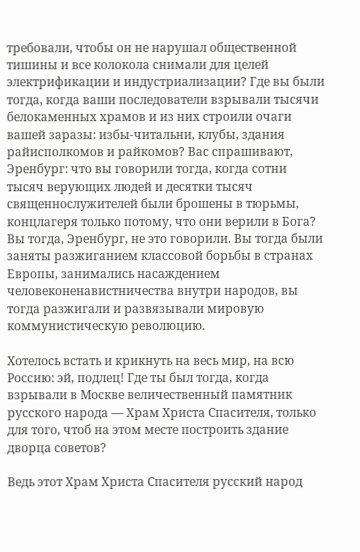требовали, чтобы он не нарушал общественной тишины и все колокола снимали для целей электрификации и индустриализации? Где вы были тогда, когда ваши последователи взрывали тысячи белокаменных храмов и из них строили очаги вашей заразы: избы-читальни, клубы, здания райисполкомов и райкомов? Вас спрашивают, Эренбург: что вы говорили тогда, когда сотни тысяч верующих людей и десятки тысяч священнослужителей были брошены в тюрьмы, концлагеря только потому, что они верили в Бога? Вы тогда, Эренбург, не это говорили. Вы тогда были заняты разжиганием классовой борьбы в странах Европы, занимались насаждением человеконенавистничества внутри народов, вы тогда разжигали и развязывали мировую коммунистическую революцию.

Хотелось встать и крикнуть на весь мир, на всю Россию: эй, подлец! Где ты был тогда, когда взрывали в Москве величественный памятник русского народа — Храм Христа Спасителя, только для того, чтоб на этом месте построить здание дворца советов?

Ведь этот Храм Христа Спасителя русский народ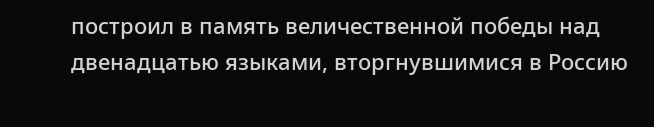построил в память величественной победы над двенадцатью языками, вторгнувшимися в Россию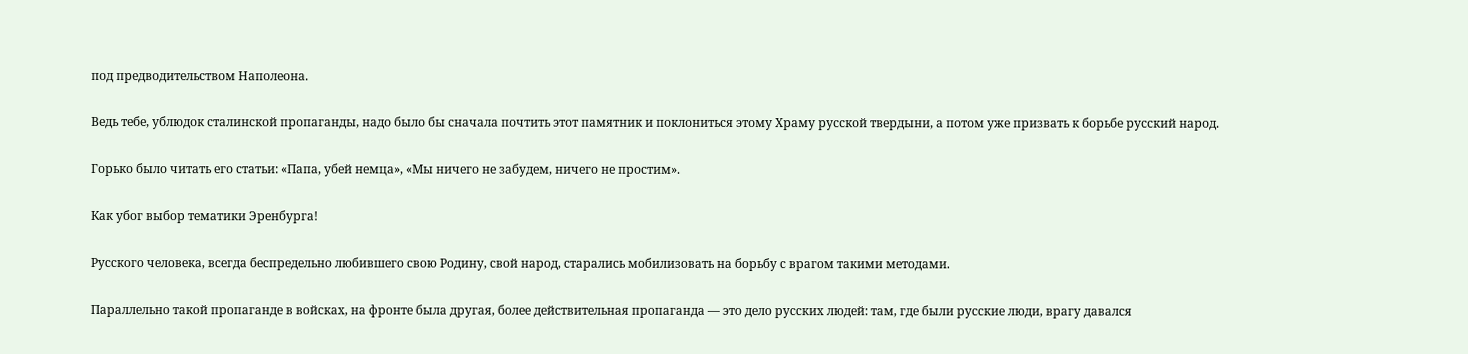под предводительством Наполеона.

Ведь тебе, ублюдок сталинской пропаганды, надо было бы сначала почтить этот памятник и поклониться этому Храму русской твердыни, а потом уже призвать к борьбе русский народ.

Горько было читать его статьи: «Папа, убей немца», «Мы ничего не забудем, ничего не простим».

Как убог выбор тематики Эренбурга!

Русского человека, всегда беспредельно любившего свою Родину, свой народ, старались мобилизовать на борьбу с врагом такими методами.

Параллельно такой пропаганде в войсках, на фронте была другая, более действительная пропаганда — это дело русских людей: там, где были русские люди, врагу давался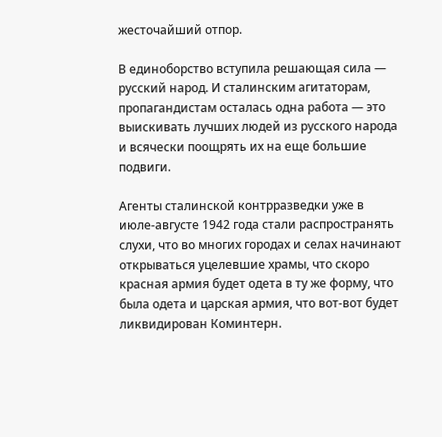жесточайший отпор.

В единоборство вступила решающая сила — русский народ. И сталинским агитаторам, пропагандистам осталась одна работа — это выискивать лучших людей из русского народа и всячески поощрять их на еще большие подвиги.

Агенты сталинской контрразведки уже в июле-августе 1942 года стали распространять слухи, что во многих городах и селах начинают открываться уцелевшие храмы, что скоро красная армия будет одета в ту же форму, что была одета и царская армия, что вот-вот будет ликвидирован Коминтерн.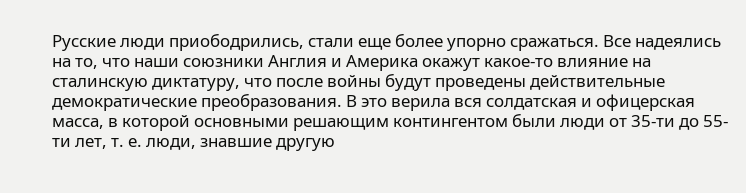Русские люди приободрились, стали еще более упорно сражаться. Все надеялись на то, что наши союзники Англия и Америка окажут какое-то влияние на сталинскую диктатуру, что после войны будут проведены действительные демократические преобразования. В это верила вся солдатская и офицерская масса, в которой основными решающим контингентом были люди от 35-ти до 55-ти лет, т. е. люди, знавшие другую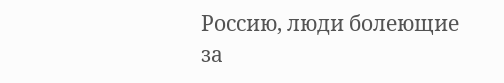Россию, люди болеющие за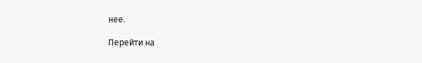нее.

Перейти на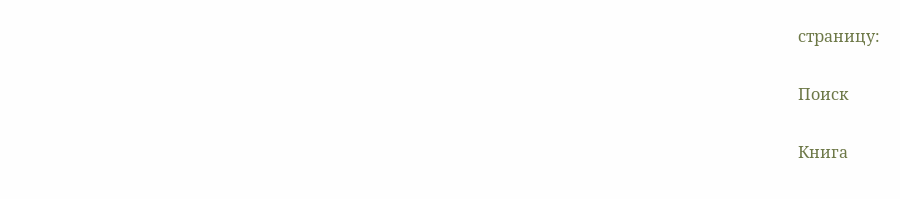страницу:

Поиск

Книга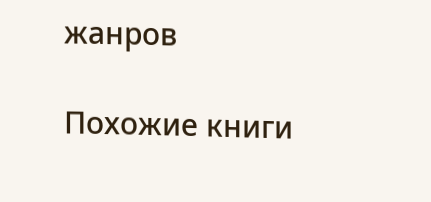жанров

Похожие книги